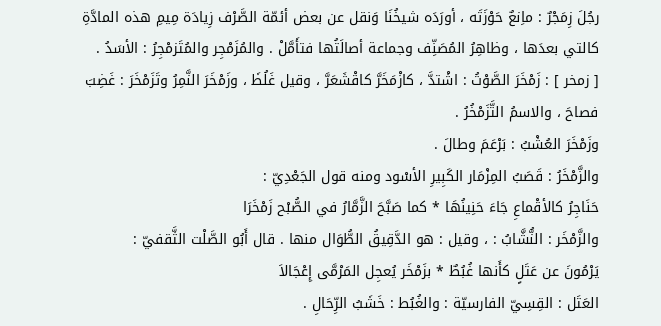رجُلَ زِمَجْرٌ : ماِنعٌ حَوْزَتَه ، أورَدَه شيخُنَا وَنقل عن بعض أئمّة الصَّرْف زِيادَة مِيمِ هذه المادَّةِ كالتي بعدَها ، وظاهِرُ المُصَنِّف وجماعة أصالَتُها فتأَمَّلْ . والمُزَمْجِر والمُتَزمْجِرُ : الأسَدُ .
[ زمخر ] : زَمْخَرَ الصَّوْتُ : اشْتدَّ ، كازْمَخَرَّ كاقْشَعَرَّ ، وقيل غَلُظَ ، وزَمْخَرَ النَّمِرُ وتَزَمْخَرَ : غَضِبَ فصاحَ ، والاسمُ التَّزَمْخُرُ .
وزَمْخَرَ العُشْبُ : بَرْعَمَ وطالَ .
والزَّمْخَرُ : قَصَبُ المِزْمَار الكَبِيرِ الأسْود ومنه قول الجَعْدِيّ :
حَنَاجِرُ كالأقْماعِ جَاءَ حَنِينُهَا * كما صَبَّحَ الزَّمَّارُ في الصُّبْح زَمْخَرَا
والزَّمْخَر : النُّشَّابُ : ، وقيل : هو الدَّقِيقُ الطُّوَال منها . قال أَبُو الصَّلْت الثَّقفيّ :
يَرْمُونَ عن عَتَلٍ كأَنها غُبُطٌ * بزَمْخَر يُعجِل المَرْمَّى إِعْجَالاَ
العَتَل : القِسِيّ الفارسيّة : والغُبُط : خَشَبُ الرِّحَالِ .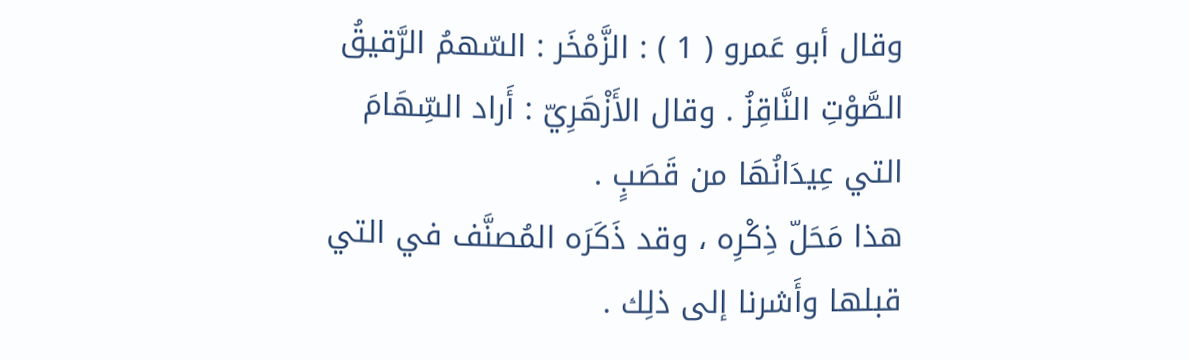وقال أبو عَمرو ( 1 ) : الزَّمْخَر : السّهمُ الرَّقيقُ الصَّوْتِ النَّاقِزُ . وقال الأَزْهَرِيّ : أَراد السِّهَامَ التي عِيدَانُهَا من قَصَبٍ .
هذا مَحَلّ ذِكْرِه ، وقد ذَكَرَه المُصنَّف في التي قبلها وأَشرنا إلى ذلِك .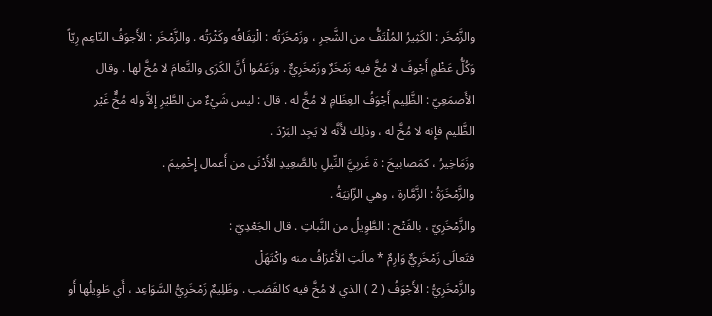والزَّمْخَر : الكَثِيرُ المُلْتَفُّ من الشَّجرِ ، وزَمْخَرَتُه : الْتِفَافُه وكَثْرَتُه . والزَّمْخَر : الأَجوَفُ النّاعِم رِيّاً وَكُلُّ عَظْمٍ أَجْوفَ لا مُخَّ فيه زَمْخَرٌ وزَمْخَرِيٌّ . وزَعَمُوا أَنَّ الكَرَى والنَّعامَ لا مُخَّ لها . وقال الأَصمَعِيّ : الظَّلِيم أَجْوَفُ العِظَامِ لا مُخَّ له . قال : ليس شَيْءٌ من الطَّيْرِ إِلاَّ وله مُخٌّ غَيْر الظَّليم فإِنه لا مُخَّ له ، وذلِك لأَنَّه لا يَجِد البَرْدَ .
وزَمَاخِيرُ ، كمَصابيحَ : ة غَربِيَّ النِّيلِ بالصَّعِيدِ الأَدْنَى من أَعمال إِخْمِيمَ .
والزَّمْخَرَةُ : الزَّمَّارة ، وهي الزّانِيَةُ .
والزَّمْخَرِيّ ، بالفَتْح : الطَّوِيلُ من النَّباتِ . قال الجَعْدِيّ :
فتَعالَى زَمْخَرِيٌّ وَارِمٌ * مالَتِ الأَعْرَافُ منه واكْتَهَلْ
والزَّمْخَرِيُّ : الأَجْوَفُ ( 2 ) الذي لا مُخَّ فيه كالقَصَب . وظَلِيمٌ زَمْخَرِيُّ السَّوَاعِد ، أَي طَوِيلُها أَو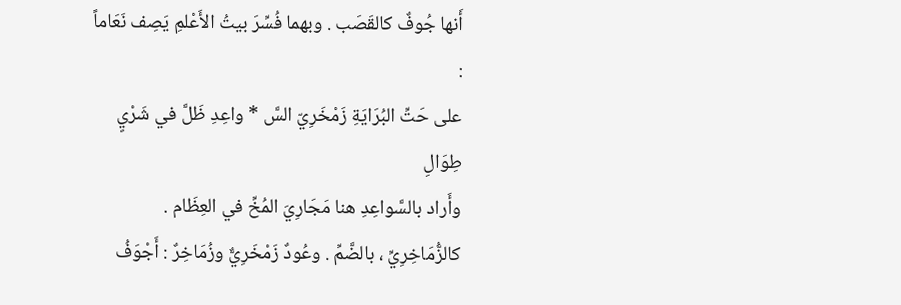أَنها جُوفٌ كالقَصَب . وبهما فُسِّرَ بيتُ الأَعْلمِ يَصِف نَعَاماً :
على حَتِّ البُرَايَةِ زَمْخَرِيّ السَّ * واعِدِ ظَلَّ في شَرْيٍ طِوَالِ
وأَراد بالسَّواعِدِ هنا مَجَارِيَ المُخِّ في العِظَام .
كالزُّمَاخِرِيِّ ، بالضَّمِّ . وعُودٌ زَمْخَرِيٌّ وزُمَاخِرٌ : أَجْوَفُ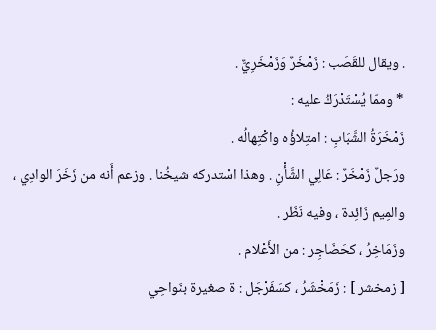. ويقال للقَصَب : زَمْخَرٌ وَزَمْخَرِيٌّ .
* وممّا يُسْتَدْرَكُ عليه :
زَمْخَرَةُ الشَّبَابِ : امتِلاؤُه واكْتِهالُه .
ورَجلٌ زَمْخَرٌ : عَالِي الشَّأْنِ . وهذا اسْتدركه شيخُنا . وزعم أَنه من زَخَرَ الوادِي ، والمِيم زَائِدة ، وفيه نَظَر .
وزَمَاخِرُ ، كحَضَاجِر : من الأَعْلام .
[ زمخشر ] : زَمَخْشَرُ ، كسَفَرْجَل : ة صغيرة بنَواحِي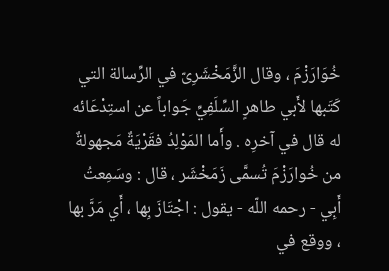خُوَارَزْمَ ، وقال الزَّمَخْشَرِىّ في الرِّسالة التي كَتَبها لأَبي طاهرٍ السِّلَفِيِّ جَواباً عن استِدْعَائه له قال في آخرِه . وأَما المَوْلِدُ فقَرْيَةٌ مَجهولةٌ من خُوارَزْمَ تُسمَّى زَمَخْشَر ، قال : وسَمِعتُ أَبِي - رحمه اللّه - يقول : اجْتَازَ بِها ، أَي مَرَّ بها ، ووقع في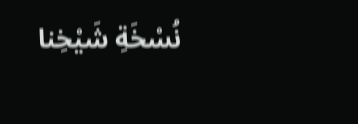نُسْخَةِ شَيْخِنا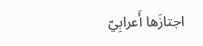اجتازَها أَعرابِيّ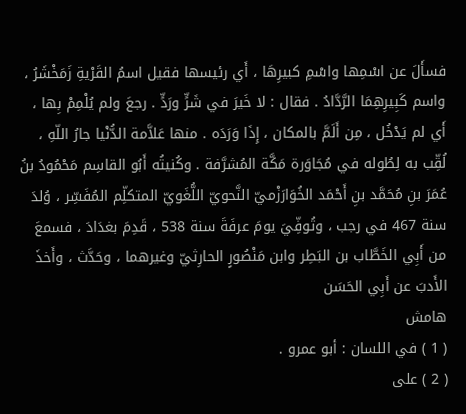فسأَلَ عن اسْمِها واسْمِ كبيرِهَا ، أَي رئيسها فقيل اسمُ القَرْيةِ زَمَخْشَرُ ، واسم كَبِيرِهِمَا الرَّدَّادُ . فقال : لا خَيرَ في شَرٍّ ورَدٍّ . رجعَ ولم يُلْمِمْ بِها ، أَي لم يَدْخُل ، مِن أَلَمَّ بالمكان ، إِذَا وَرَدَه . منها عَلاَّمة الدُّنْيا جارُ اللّهِ ، لُقِّب به لِطُوله في مُجَاوَرة مَكَّة المُشرَّفة . وكُنيتُه أَبُو القاسِم مَحْمُودُ بنُ عُمَرَ بنِ مُحَمَّد بنِ أَحْمَد الخُوَارَزْميّ النَّحويّ اللُّغَويّ المتكلِّم المُفَسِّر ، وُلدَ سنة 467 في رجب ، وتُوفِّيَ يومَ عرفَةَ سنة 538 ، قَدِمَ بغدَادَ ، فسمعَ من أَبِي الخَطَّاب بن البَطِر وابن مَنْصُورٍ الحارِثيّ وغيرهما ، وحَدَّث ، وأَخذَ الأَدبَ عن أَبِي الحَسَن
هامش
( 1 ) في اللسان : أبو عمرو .
( 2 ) على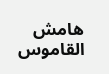هامش القاموس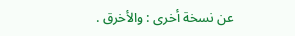عن نسخة أخرى : والأخرق .